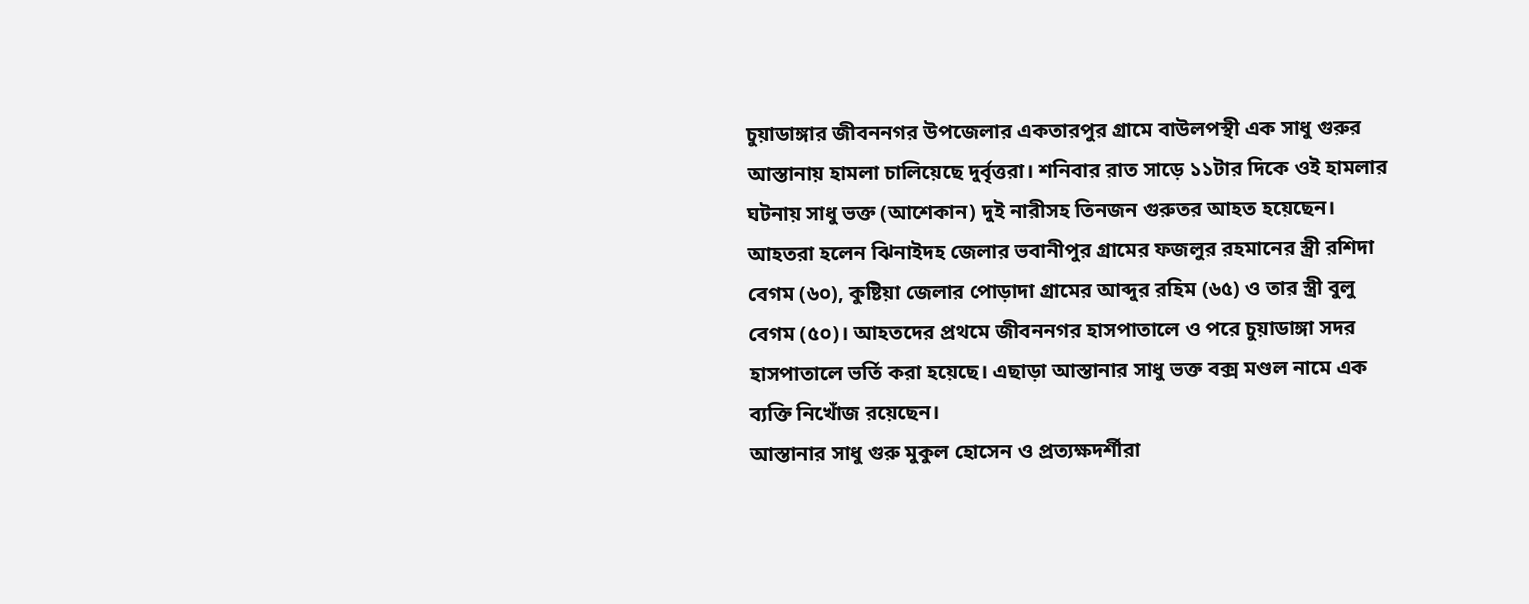চুয়াডাঙ্গার জীবননগর উপজেলার একতারপুর গ্রামে বাউলপস্থী এক সাধু গুরুর আস্তানায় হামলা চালিয়েছে দুর্বৃত্তরা। শনিবার রাত সাড়ে ১১টার দিকে ওই হামলার ঘটনায় সাধু ভক্ত (আশেকান) দুই নারীসহ তিনজন গুরুতর আহত হয়েছেন।
আহতরা হলেন ঝিনাইদহ জেলার ভবানীপুর গ্রামের ফজলুর রহমানের স্ত্রী রশিদা বেগম (৬০), কুষ্টিয়া জেলার পোড়াদা গ্রামের আব্দুর রহিম (৬৫) ও তার স্ত্রী বুলু বেগম (৫০)। আহতদের প্রথমে জীবননগর হাসপাতালে ও পরে চুয়াডাঙ্গা সদর হাসপাতালে ভর্তি করা হয়েছে। এছাড়া আস্তানার সাধু ভক্ত বক্স মণ্ডল নামে এক ব্যক্তি নিখোঁজ রয়েছেন।
আস্তানার সাধু গুরু মুকুল হোসেন ও প্রত্যক্ষদর্শীরা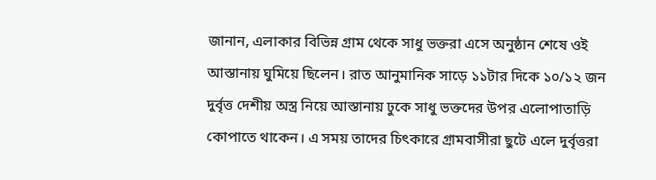জানান, এলাকার বিভিন্ন গ্রাম থেকে সাধু ভক্তরা এসে অনুষ্ঠান শেষে ওই আস্তানায় ঘুমিয়ে ছিলেন। রাত আনুমানিক সাড়ে ১১টার দিকে ১০/১২ জন দুর্বৃত্ত দেশীয় অস্ত্র নিয়ে আস্তানায় ঢুকে সাধু ভক্তদের উপর এলোপাতাড়ি কোপাতে থাকেন। এ সময় তাদের চিৎকারে গ্রামবাসীরা ছুটে এলে দুর্বৃত্তরা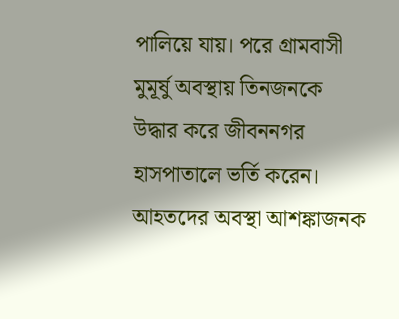পালিয়ে যায়। পরে গ্রামবাসী মুমূর্ষু অবস্থায় তিনজনকে উদ্ধার করে জীবননগর হাসপাতালে ভর্তি করেন। আহতদের অবস্থা আশঙ্কাজনক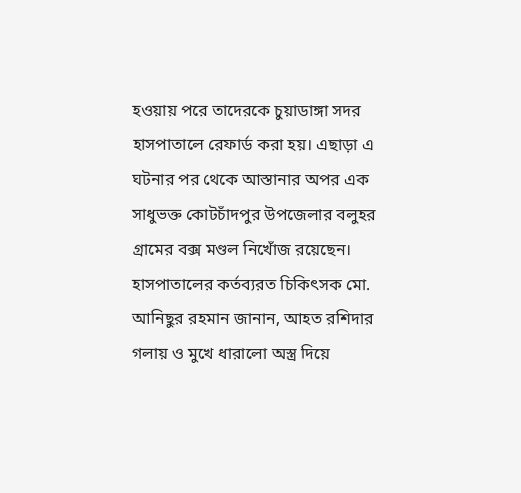হওয়ায় পরে তাদেরকে চুয়াডাঙ্গা সদর হাসপাতালে রেফার্ড করা হয়। এছাড়া এ ঘটনার পর থেকে আস্তানার অপর এক সাধুভক্ত কোটচাঁদপুর উপজেলার বলুহর গ্রামের বক্স মণ্ডল নিখোঁজ রয়েছেন।
হাসপাতালের কর্তব্যরত চিকিৎসক মো. আনিছুর রহমান জানান, আহত রশিদার গলায় ও মুখে ধারালো অস্ত্র দিয়ে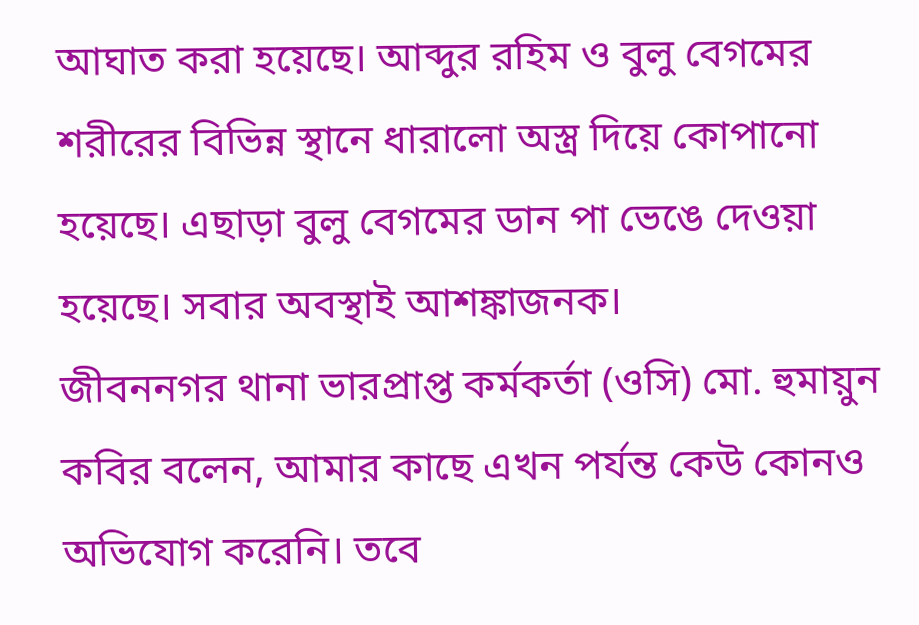আঘাত করা হয়েছে। আব্দুর রহিম ও বুলু বেগমের শরীরের বিভিন্ন স্থানে ধারালো অস্ত্র দিয়ে কোপানো হয়েছে। এছাড়া বুলু বেগমের ডান পা ভেঙে দেওয়া হয়েছে। সবার অবস্থাই আশঙ্কাজনক।
জীবননগর থানা ভারপ্রাপ্ত কর্মকর্তা (ওসি) মো. হুমায়ুন কবির বলেন, আমার কাছে এখন পর্যন্ত কেউ কোনও অভিযোগ করেনি। তবে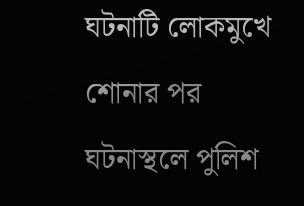ঘটনাটি লোকমুখে শোনার পর ঘটনাস্থলে পুলিশ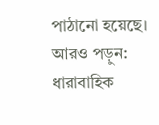পাঠানো হয়েছে।
আরও পড়ুন:
ধারাবাহিক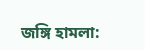জঙ্গি হামলা: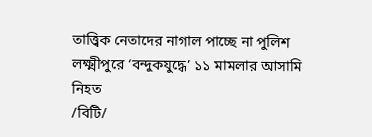তাত্ত্বিক নেতাদের নাগাল পাচ্ছে না পুলিশ
লক্ষ্মীপুরে ‘বন্দুকযুদ্ধে’ ১১ মামলার আসামি নিহত
/বিটি/